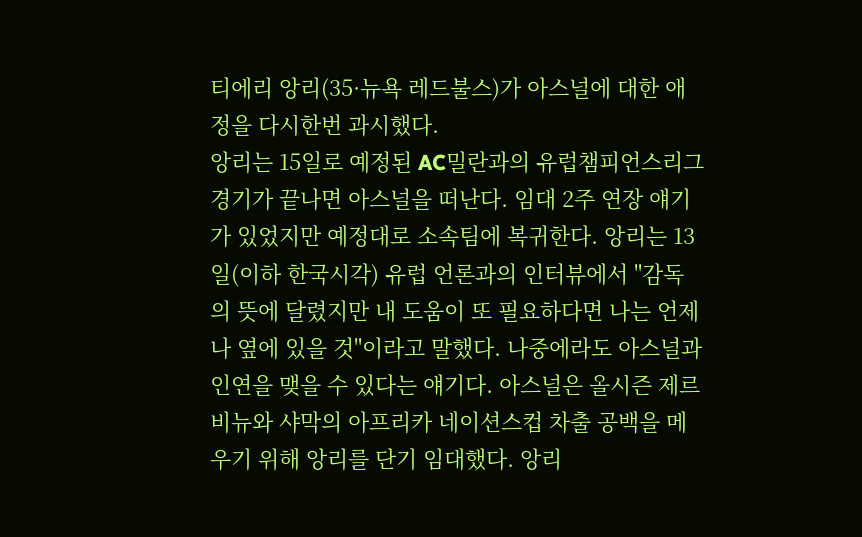티에리 앙리(35·뉴욕 레드불스)가 아스널에 대한 애정을 다시한번 과시했다.
앙리는 15일로 예정된 AC밀란과의 유럽챔피언스리그 경기가 끝나면 아스널을 떠난다. 임대 2주 연장 얘기가 있었지만 예정대로 소속팀에 복귀한다. 앙리는 13일(이하 한국시각) 유럽 언론과의 인터뷰에서 "감독의 뜻에 달렸지만 내 도움이 또 필요하다면 나는 언제나 옆에 있을 것"이라고 말했다. 나중에라도 아스널과 인연을 맺을 수 있다는 얘기다. 아스널은 올시즌 제르비뉴와 샤막의 아프리카 네이션스컵 차출 공백을 메우기 위해 앙리를 단기 임대했다. 앙리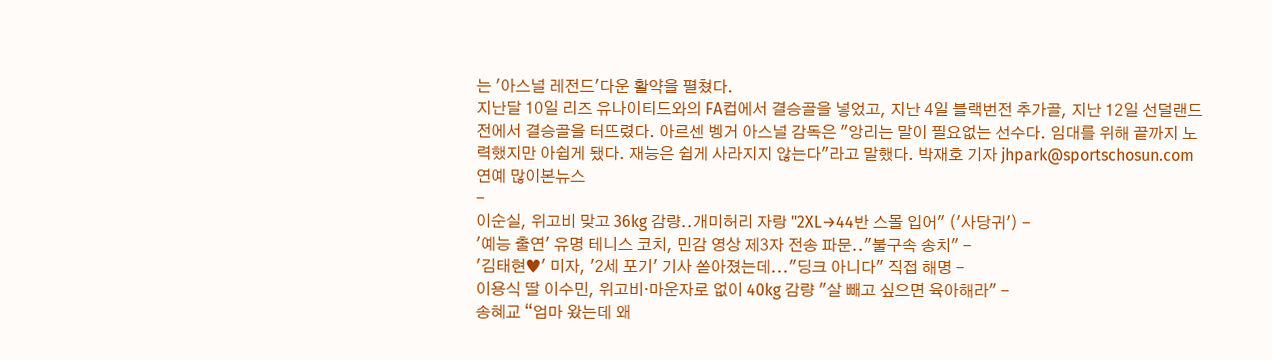는 '아스널 레전드'다운 활약을 펼쳤다.
지난달 10일 리즈 유나이티드와의 FA컵에서 결승골을 넣었고, 지난 4일 블랙번전 추가골, 지난 12일 선덜랜드전에서 결승골을 터뜨렸다. 아르센 벵거 아스널 감독은 "앙리는 말이 필요없는 선수다. 임대를 위해 끝까지 노력했지만 아쉽게 됐다. 재능은 쉽게 사라지지 않는다"라고 말했다. 박재호 기자 jhpark@sportschosun.com
연예 많이본뉴스
-
이순실, 위고비 맞고 36kg 감량..개미허리 자랑 "2XL→44반 스몰 입어" ('사당귀') -
'예능 출연' 유명 테니스 코치, 민감 영상 제3자 전송 파문.."불구속 송치" -
'김태현♥' 미자, '2세 포기' 기사 쏟아졌는데..."딩크 아니다" 직접 해명 -
이용식 딸 이수민, 위고비·마운자로 없이 40kg 감량 "살 빼고 싶으면 육아해라" -
송혜교 “엄마 왔는데 왜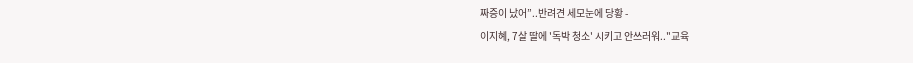짜증이 났어”..반려견 세모눈에 당황 -
이지혜, 7살 딸에 '독박 청소' 시키고 안쓰러워.."교육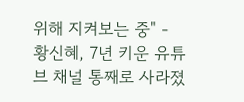위해 지켜보는 중" -
황신혜, 7년 키운 유튜브 채널 통째로 사라졌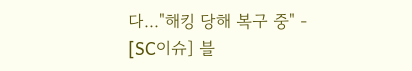다..."해킹 당해 복구 중" -
[SC이슈] 블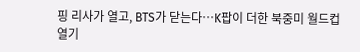핑 리사가 열고, BTS가 닫는다…K팝이 더한 북중미 월드컵 열기